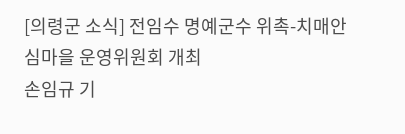[의령군 소식] 전임수 명예군수 위촉-치매안심마을 운영위원회 개최
손임규 기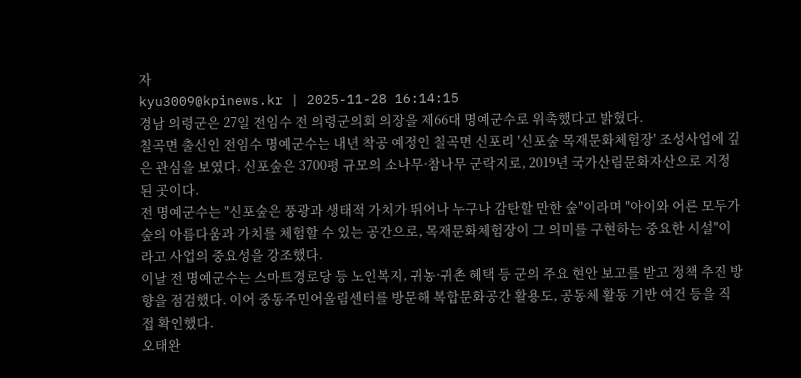자
kyu3009@kpinews.kr | 2025-11-28 16:14:15
경남 의령군은 27일 전임수 전 의령군의회 의장을 제66대 명예군수로 위촉했다고 밝혔다.
칠곡면 출신인 전임수 명예군수는 내년 착공 예정인 칠곡면 신포리 '신포숲 목재문화체험장' 조성사업에 깊은 관심을 보였다. 신포숲은 3700평 규모의 소나무·참나무 군락지로, 2019년 국가산림문화자산으로 지정된 곳이다.
전 명예군수는 "신포숲은 풍광과 생태적 가치가 뛰어나 누구나 감탄할 만한 숲"이라며 "아이와 어른 모두가 숲의 아름다움과 가치를 체험할 수 있는 공간으로, 목재문화체험장이 그 의미를 구현하는 중요한 시설"이라고 사업의 중요성을 강조했다.
이날 전 명예군수는 스마트경로당 등 노인복지, 귀농·귀촌 혜택 등 군의 주요 현안 보고를 받고 정책 추진 방향을 점검했다. 이어 중동주민어울림센터를 방문해 복합문화공간 활용도, 공동체 활동 기반 여건 등을 직접 확인했다.
오태완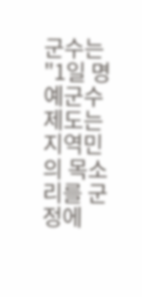군수는 "1일 명예군수 제도는 지역민의 목소리를 군정에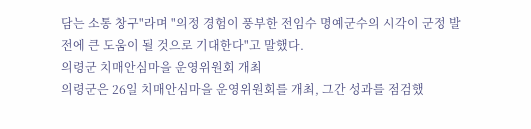담는 소통 창구"라며 "의정 경험이 풍부한 전임수 명예군수의 시각이 군정 발전에 큰 도움이 될 것으로 기대한다"고 말했다.
의령군 치매안심마을 운영위원회 개최
의령군은 26일 치매안심마을 운영위원회를 개최, 그간 성과를 점검했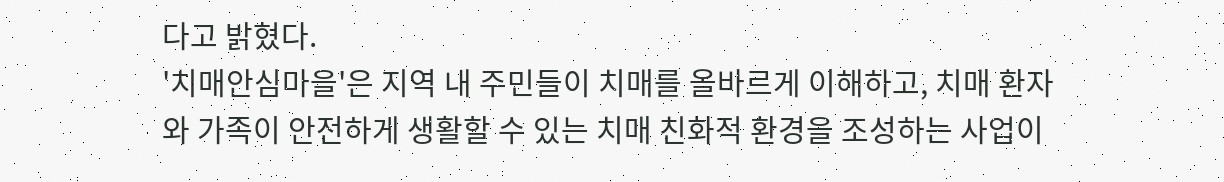다고 밝혔다.
'치매안심마을'은 지역 내 주민들이 치매를 올바르게 이해하고, 치매 환자와 가족이 안전하게 생활할 수 있는 치매 친화적 환경을 조성하는 사업이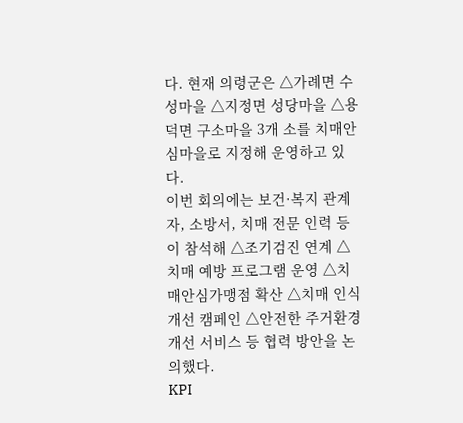다. 현재 의령군은 △가례면 수성마을 △지정면 성당마을 △용덕면 구소마을 3개 소를 치매안심마을로 지정해 운영하고 있다.
이번 회의에는 보건·복지 관계자, 소방서, 치매 전문 인력 등이 참석해 △조기검진 연계 △치매 예방 프로그램 운영 △치매안심가맹점 확산 △치매 인식개선 캠페인 △안전한 주거환경 개선 서비스 등 협력 방안을 논의했다.
KPI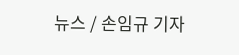뉴스 / 손임규 기자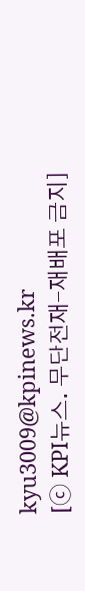kyu3009@kpinews.kr
[ⓒ KPI뉴스. 무단전재-재배포 금지]